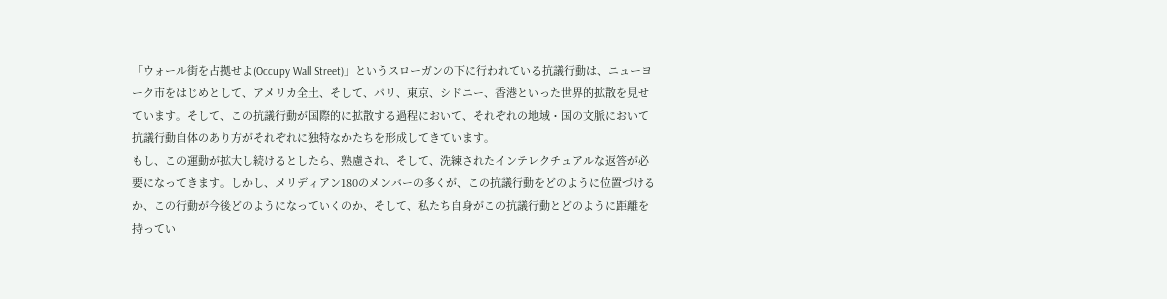「ウォール街を占拠せよ(Occupy Wall Street)」というスローガンの下に行われている抗議行動は、ニューヨーク市をはじめとして、アメリカ全土、そして、パリ、東京、シドニー、香港といった世界的拡散を見せています。そして、この抗議行動が国際的に拡散する過程において、それぞれの地域・国の文脈において抗議行動自体のあり方がそれぞれに独特なかたちを形成してきています。
もし、この運動が拡大し続けるとしたら、熟慮され、そして、洗練されたインテレクチュアルな返答が必要になってきます。しかし、メリディアン180のメンバーの多くが、この抗議行動をどのように位置づけるか、この行動が今後どのようになっていくのか、そして、私たち自身がこの抗議行動とどのように距離を持ってい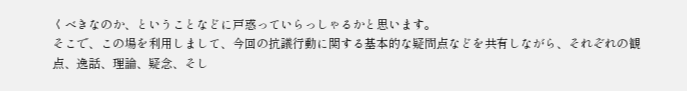くべきなのか、ということなどに戸惑っていらっしゃるかと思います。
そこで、この場を利用しまして、今回の抗議行動に関する基本的な疑問点などを共有しながら、それぞれの観点、逸話、理論、疑念、そし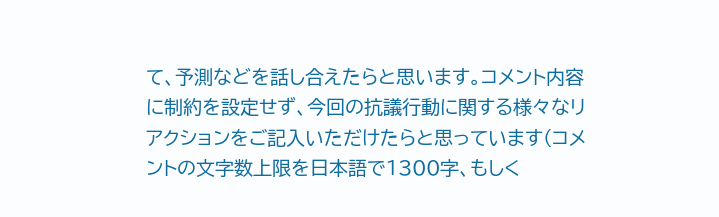て、予測などを話し合えたらと思います。コメント内容に制約を設定せず、今回の抗議行動に関する様々なリアクションをご記入いただけたらと思っています(コメントの文字数上限を日本語で1300字、もしく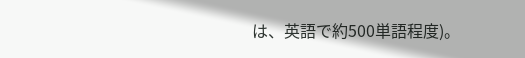は、英語で約500単語程度)。